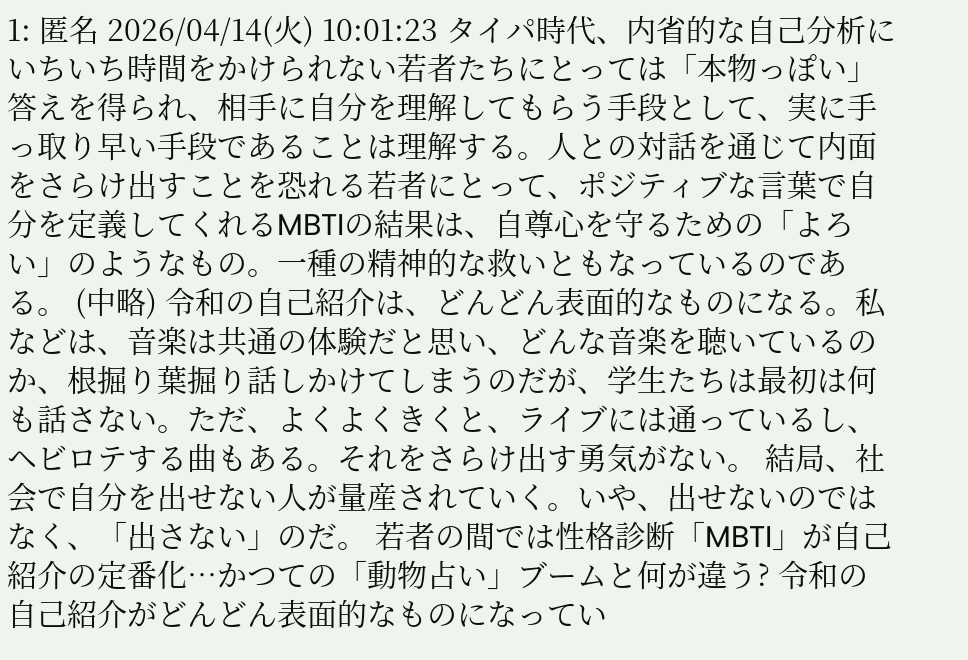1: 匿名 2026/04/14(火) 10:01:23 タイパ時代、内省的な自己分析にいちいち時間をかけられない若者たちにとっては「本物っぽい」答えを得られ、相手に自分を理解してもらう手段として、実に手っ取り早い手段であることは理解する。人との対話を通じて内面をさらけ出すことを恐れる若者にとって、ポジティブな言葉で自分を定義してくれるMBTIの結果は、自尊心を守るための「よろい」のようなもの。一種の精神的な救いともなっているのである。 (中略) 令和の自己紹介は、どんどん表面的なものになる。私などは、音楽は共通の体験だと思い、どんな音楽を聴いているのか、根掘り葉掘り話しかけてしまうのだが、学生たちは最初は何も話さない。ただ、よくよくきくと、ライブには通っているし、ヘビロテする曲もある。それをさらけ出す勇気がない。 結局、社会で自分を出せない人が量産されていく。いや、出せないのではなく、「出さない」のだ。 若者の間では性格診断「MBTI」が自己紹介の定番化…かつての「動物占い」ブームと何が違う? 令和の自己紹介がどんどん表面的なものになってい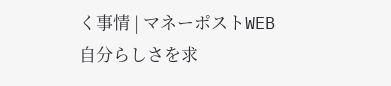く事情 | マネーポストWEB 自分らしさを求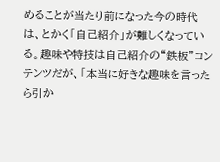めることが当たり前になった今の時代は、とかく「自己紹介」が難しくなっている。趣味や特技は自己紹介の“鉄板”コンテンツだが、「本当に好きな趣味を言ったら引か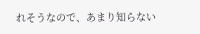れそうなので、あまり知らない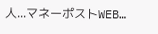人...マネーポストWEB…